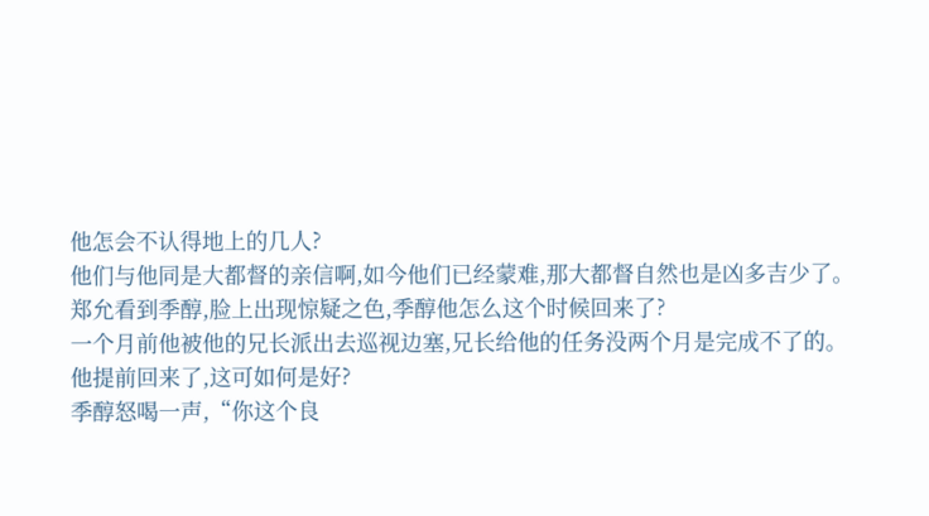他怎会不认得地上的几人?
他们与他同是大都督的亲信啊,如今他们已经蒙难,那大都督自然也是凶多吉少了。
郑允看到季醇,脸上出现惊疑之色,季醇他怎么这个时候回来了?
一个月前他被他的兄长派出去巡视边塞,兄长给他的任务没两个月是完成不了的。
他提前回来了,这可如何是好?
季醇怒喝一声,“你这个良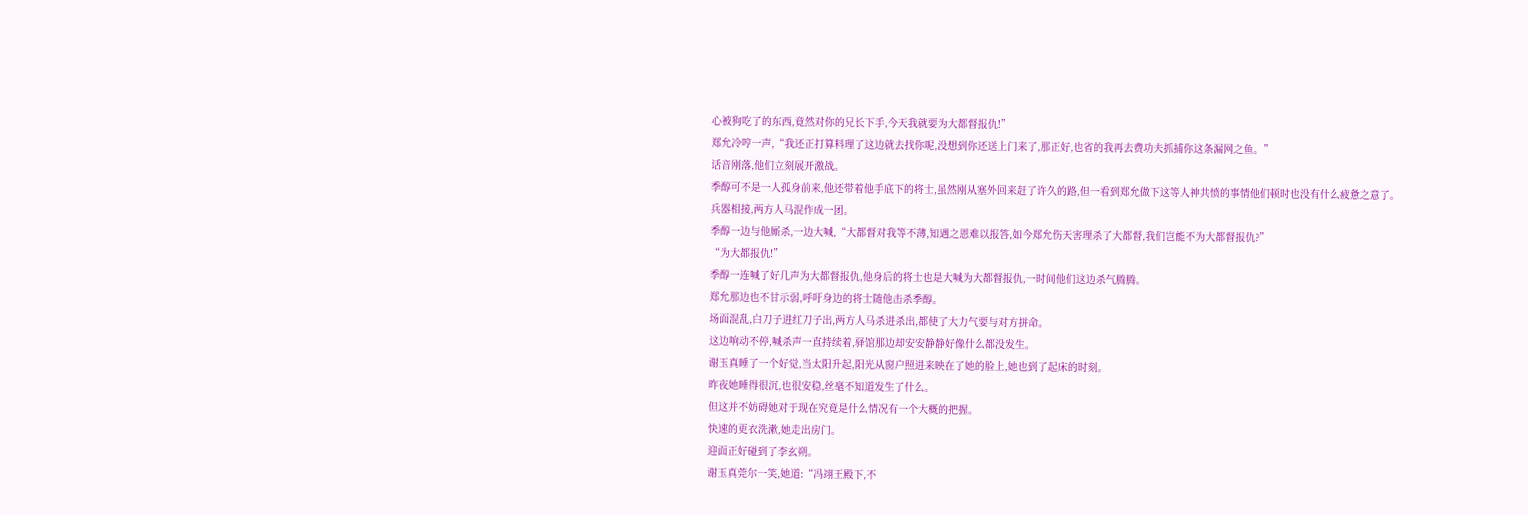心被狗吃了的东西,竟然对你的兄长下手,今天我就要为大都督报仇!”
郑允冷哼一声,“我还正打算料理了这边就去找你呢,没想到你还送上门来了,那正好,也省的我再去费功夫抓捕你这条漏网之鱼。”
话音刚落,他们立刻展开激战。
季醇可不是一人孤身前来,他还带着他手底下的将士,虽然刚从塞外回来赶了许久的路,但一看到郑允做下这等人神共愤的事情他们顿时也没有什么疲惫之意了。
兵器相接,两方人马混作成一团。
季醇一边与他厮杀,一边大喊,“大都督对我等不薄,知遇之恩难以报答,如今郑允伤天害理杀了大都督,我们岂能不为大都督报仇?”
“为大都报仇!”
季醇一连喊了好几声为大都督报仇,他身后的将士也是大喊为大都督报仇,一时间他们这边杀气腾腾。
郑允那边也不甘示弱,呼吁身边的将士随他击杀季醇。
场面混乱,白刀子进红刀子出,两方人马杀进杀出,都使了大力气要与对方拼命。
这边响动不停,喊杀声一直持续着,驿馆那边却安安静静好像什么都没发生。
谢玉真睡了一个好觉,当太阳升起,阳光从窗户照进来映在了她的脸上,她也到了起床的时刻。
昨夜她睡得很沉,也很安稳,丝毫不知道发生了什么。
但这并不妨碍她对于现在究竟是什么情况有一个大概的把握。
快速的更衣洗漱,她走出房门。
迎面正好碰到了李玄朔。
谢玉真莞尔一笑,她道:“冯翊王殿下,不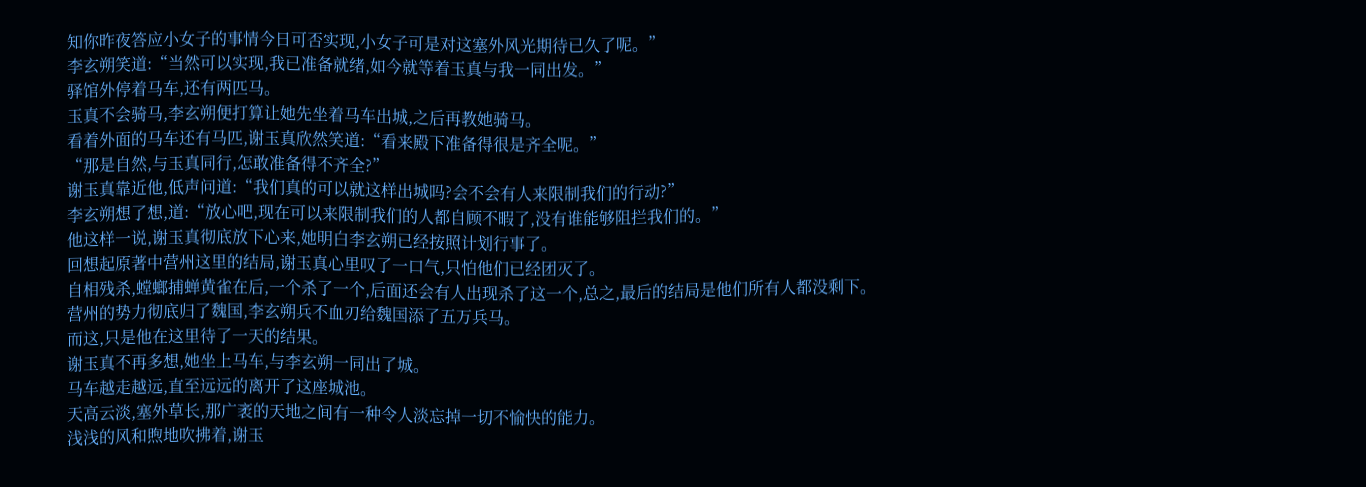知你昨夜答应小女子的事情今日可否实现,小女子可是对这塞外风光期待已久了呢。”
李玄朔笑道:“当然可以实现,我已准备就绪,如今就等着玉真与我一同出发。”
驿馆外停着马车,还有两匹马。
玉真不会骑马,李玄朔便打算让她先坐着马车出城,之后再教她骑马。
看着外面的马车还有马匹,谢玉真欣然笑道:“看来殿下准备得很是齐全呢。”
“那是自然,与玉真同行,怎敢准备得不齐全?”
谢玉真靠近他,低声问道:“我们真的可以就这样出城吗?会不会有人来限制我们的行动?”
李玄朔想了想,道:“放心吧,现在可以来限制我们的人都自顾不暇了,没有谁能够阻拦我们的。”
他这样一说,谢玉真彻底放下心来,她明白李玄朔已经按照计划行事了。
回想起原著中营州这里的结局,谢玉真心里叹了一口气,只怕他们已经团灭了。
自相残杀,螳螂捕蝉黄雀在后,一个杀了一个,后面还会有人出现杀了这一个,总之,最后的结局是他们所有人都没剩下。
营州的势力彻底归了魏国,李玄朔兵不血刃给魏国添了五万兵马。
而这,只是他在这里待了一天的结果。
谢玉真不再多想,她坐上马车,与李玄朔一同出了城。
马车越走越远,直至远远的离开了这座城池。
天高云淡,塞外草长,那广袤的天地之间有一种令人淡忘掉一切不愉快的能力。
浅浅的风和煦地吹拂着,谢玉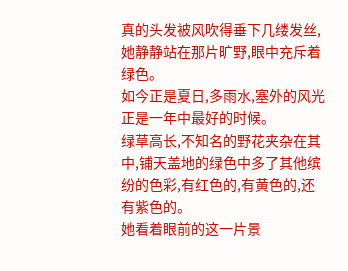真的头发被风吹得垂下几缕发丝,她静静站在那片旷野,眼中充斥着绿色。
如今正是夏日,多雨水,塞外的风光正是一年中最好的时候。
绿草高长,不知名的野花夹杂在其中,铺天盖地的绿色中多了其他缤纷的色彩,有红色的,有黄色的,还有紫色的。
她看着眼前的这一片景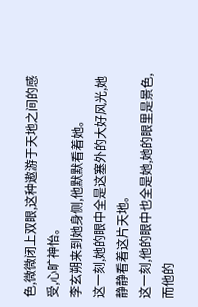色,微微闭上双眼,这种遨游于天地之间的感受,心旷神怡。
李玄朔来到她身侧,他默默看着她。
这一刻,她的眼中全是这塞外的大好风光,她静静看着这片天地。
这一刻,他的眼中也全是她,她的眼里是景色,而他的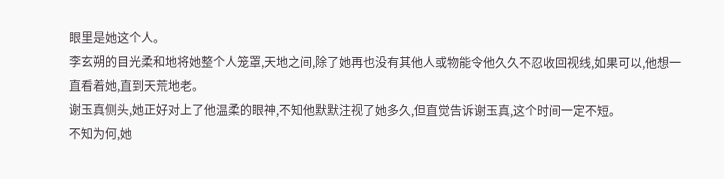眼里是她这个人。
李玄朔的目光柔和地将她整个人笼罩,天地之间,除了她再也没有其他人或物能令他久久不忍收回视线,如果可以,他想一直看着她,直到天荒地老。
谢玉真侧头,她正好对上了他温柔的眼神,不知他默默注视了她多久,但直觉告诉谢玉真,这个时间一定不短。
不知为何,她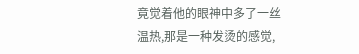竟觉着他的眼神中多了一丝温热,那是一种发烫的感觉,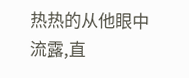热热的从他眼中流露,直